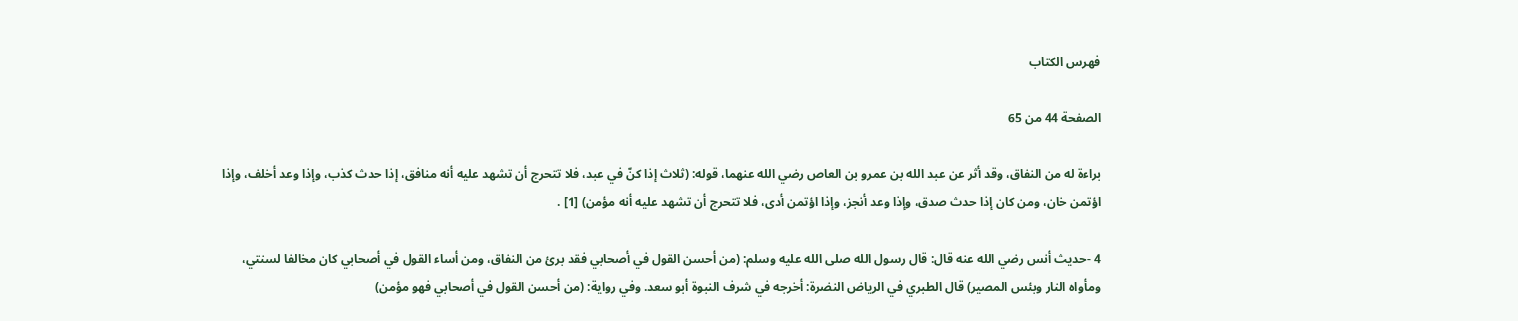فهرس الكتاب

الصفحة 44 من 65

براءة له من النفاق، وقد أثر عن عبد الله بن عمرو بن العاص رضي الله عنهما، قوله: (ثلاث إذا كنّ في عبد، فلا تتحرج أن تشهد عليه أنه منافق، إذا حدث كذب، وإذا وعد أخلف، وإذا اؤتمن خان، ومن كان إذا حدث صدق، وإذا وعد أنجز، وإذا اؤتمن أدى، فلا تتحرج أن تشهد عليه أنه مؤمن) [1] .

4 -حديث أنس رضي الله عنه قال: قال رسول الله صلى الله عليه وسلم: (من أحسن القول في أصحابي فقد برئ من النفاق، ومن أساء القول في أصحابي كان مخالفا لسنتي، ومأواه النار وبئس المصير) قال الطبري في الرياض النضرة: أخرجه في شرف النبوة أبو سعد. وفي رواية: (من أحسن القول في أصحابي فهو مؤمن)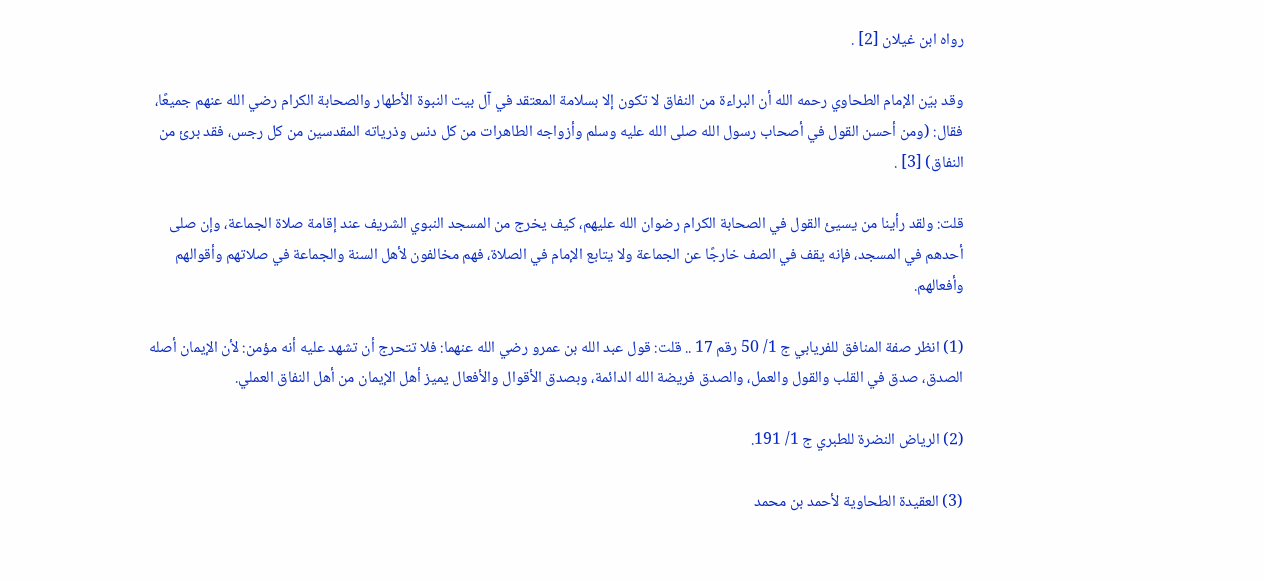رواه ابن غيلان [2] .

وقد بيّن الإمام الطحاوي رحمه الله أن البراءة من النفاق لا تكون إلا بسلامة المعتقد في آل بيت النبوة الأطهار والصحابة الكرام رضي الله عنهم جميعًا، فقال: (ومن أحسن القول في أصحاب رسول الله صلى الله عليه وسلم وأزواجه الطاهرات من كل دنس وذرياته المقدسين من كل رجس، فقد برئ من النفاق) [3] .

قلت: ولقد رأينا من يسيئ القول في الصحابة الكرام رضوان الله عليهم، كيف يخرج من المسجد النبوي الشريف عند إقامة صلاة الجماعة، وإن صلى أحدهم في المسجد، فإنه يقف في الصف خارجًا عن الجماعة ولا يتابع الإمام في الصلاة، فهم مخالفون لأهل السنة والجماعة في صلاتهم وأقوالهم وأفعالهم.

(1) انظر صفة المنافق للفريابي ج 1/ 50 رقم 17 .. قلت: قول عبد الله بن عمرو رضي الله عنهما: فلا تتحرج أن تشهد عليه أنه مؤمن: لأن الإيمان أصله الصدق، صدق في القلب والقول والعمل، والصدق فريضة الله الدائمة، وبصدق الأقوال والأفعال يميز أهل الإيمان من أهل النفاق العملي.

(2) الرياض النضرة للطبري ج 1/ 191.

(3) العقيدة الطحاوية لأحمد بن محمد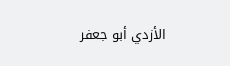الأزدي أبو جعفر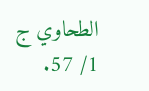الطحاوي ج 1/ 57.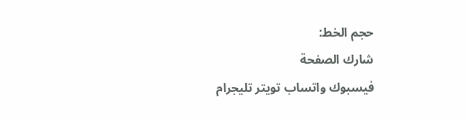حجم الخط:
شارك الصفحة
فيسبوك واتساب تويتر تليجرام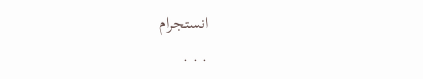انستجرام
. . .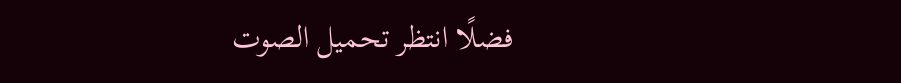فضلًا انتظر تحميل الصوت